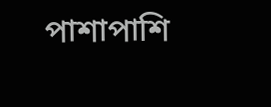পাশাপাশি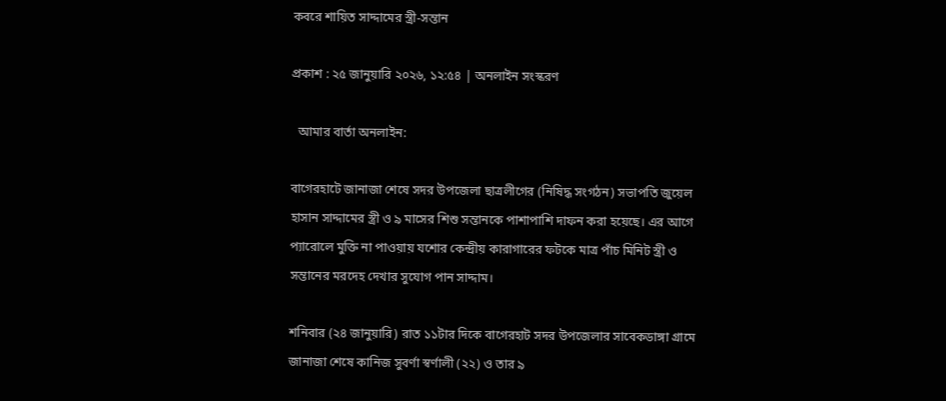কবরে শায়িত সাদ্দামের স্ত্রী-সন্তান

প্রকাশ : ২৫ জানুয়ারি ২০২৬, ১২:৫৪ | অনলাইন সংস্করণ

  আমার বার্তা অনলাইন:

বাগেরহাটে জানাজা শেষে সদর উপজেলা ছাত্রলীগের (নিষিদ্ধ সংগঠন) সভাপতি জুয়েল হাসান সাদ্দামের স্ত্রী ও ৯ মাসের শিশু সন্তানকে পাশাপাশি দাফন করা হয়েছে। এর আগে প্যারোলে মুক্তি না পাওয়ায় যশোর কেন্দ্রীয় কারাগারের ফটকে মাত্র পাঁচ মিনিট স্ত্রী ও সন্তানের মরদেহ দেখার সুযোগ পান সাদ্দাম।

শনিবার (২৪ জানুয়ারি) রাত ১১টার দিকে বাগেরহাট সদর উপজেলার সাবেকডাঙ্গা গ্রামে জানাজা শেষে কানিজ সুবর্ণা স্বর্ণালী (২২) ও তার ৯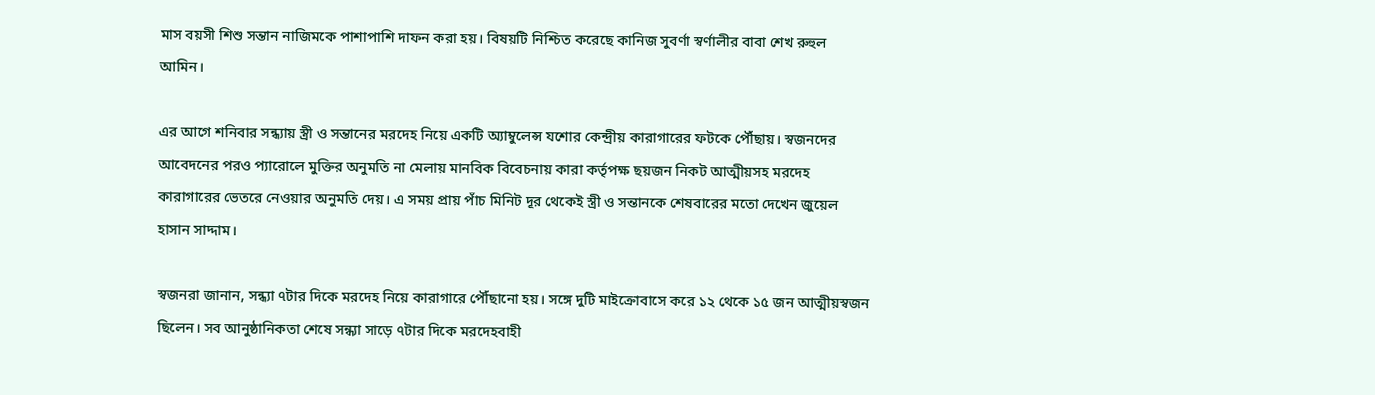মাস বয়সী শিশু সন্তান নাজিমকে পাশাপাশি দাফন করা হয়। বিষয়টি নিশ্চিত করেছে কানিজ সুবর্ণা স্বর্ণালীর বাবা শেখ রুহুল আমিন।

এর আগে শনিবার সন্ধ্যায় স্ত্রী ও সন্তানের মরদেহ নিয়ে একটি অ্যাম্বুলেন্স যশোর কেন্দ্রীয় কারাগারের ফটকে পৌঁছায়। স্বজনদের আবেদনের পরও প্যারোলে মুক্তির অনুমতি না মেলায় মানবিক বিবেচনায় কারা কর্তৃপক্ষ ছয়জন নিকট আত্মীয়সহ মরদেহ কারাগারের ভেতরে নেওয়ার অনুমতি দেয়। এ সময় প্রায় পাঁচ মিনিট দূর থেকেই স্ত্রী ও সন্তানকে শেষবারের মতো দেখেন জুয়েল হাসান সাদ্দাম।

স্বজনরা জানান, সন্ধ্যা ৭টার দিকে মরদেহ নিয়ে কারাগারে পৌঁছানো হয়। সঙ্গে দুটি মাইক্রোবাসে করে ১২ থেকে ১৫ জন আত্মীয়স্বজন ছিলেন। সব আনুষ্ঠানিকতা শেষে সন্ধ্যা সাড়ে ৭টার দিকে মরদেহবাহী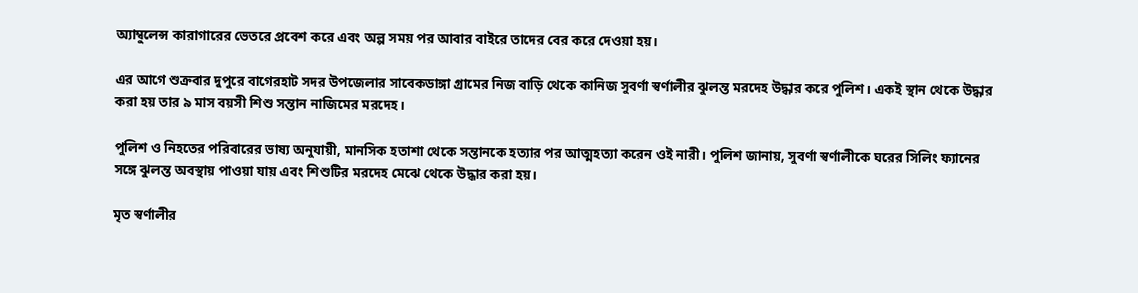অ্যাম্বুলেন্স কারাগারের ভেতরে প্রবেশ করে এবং অল্প সময় পর আবার বাইরে তাদের বের করে দেওয়া হয়।

এর আগে শুক্রবার দুপুরে বাগেরহাট সদর উপজেলার সাবেকডাঙ্গা গ্রামের নিজ বাড়ি থেকে কানিজ সুবর্ণা স্বর্ণালীর ঝুলন্ত মরদেহ উদ্ধার করে পুলিশ। একই স্থান থেকে উদ্ধার করা হয় তার ৯ মাস বয়সী শিশু সন্তান নাজিমের মরদেহ।

পুলিশ ও নিহতের পরিবারের ভাষ্য অনুযায়ী, মানসিক হতাশা থেকে সন্তানকে হত্যার পর আত্মহত্যা করেন ওই নারী। পুলিশ জানায়, সুবর্ণা স্বর্ণালীকে ঘরের সিলিং ফ্যানের সঙ্গে ঝুলন্ত অবস্থায় পাওয়া যায় এবং শিশুটির মরদেহ মেঝে থেকে উদ্ধার করা হয়।

মৃত স্বর্ণালীর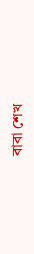বাবা শেখ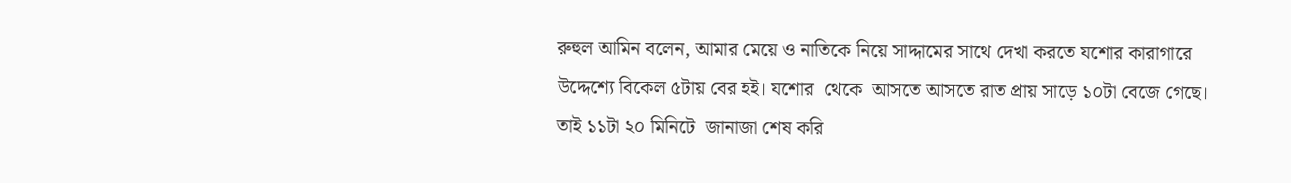রুহুল আমিন বলেন, আমার মেয়ে ও নাতিকে নিয়ে সাদ্দামের সাথে দেখা করতে যশোর কারাগারে উদ্দেশ্যে বিকেল ৫টায় বের হই। যশোর  থেকে  আসতে আসতে রাত প্রায় সাড়ে ১০টা বেজে গেছে। তাই ১১টা ২০ মিনিটে  জানাজা শেষ করি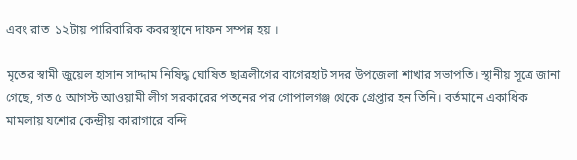এবং রাত  ১২টায় পারিবারিক কবরস্থানে দাফন সম্পন্ন হয় ।

মৃতের স্বামী জুয়েল হাসান সাদ্দাম নিষিদ্ধ ঘোষিত ছাত্রলীগের বাগেরহাট সদর উপজেলা শাখার সভাপতি। স্থানীয় সূত্রে জানা গেছে, গত ৫ আগস্ট আওয়ামী লীগ সরকারের পতনের পর গোপালগঞ্জ থেকে গ্রেপ্তার হন তিনি। বর্তমানে একাধিক মামলায় যশোর কেন্দ্রীয় কারাগারে বন্দি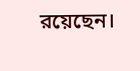রয়েছেন।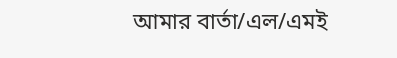আমার বার্তা/এল/এমই